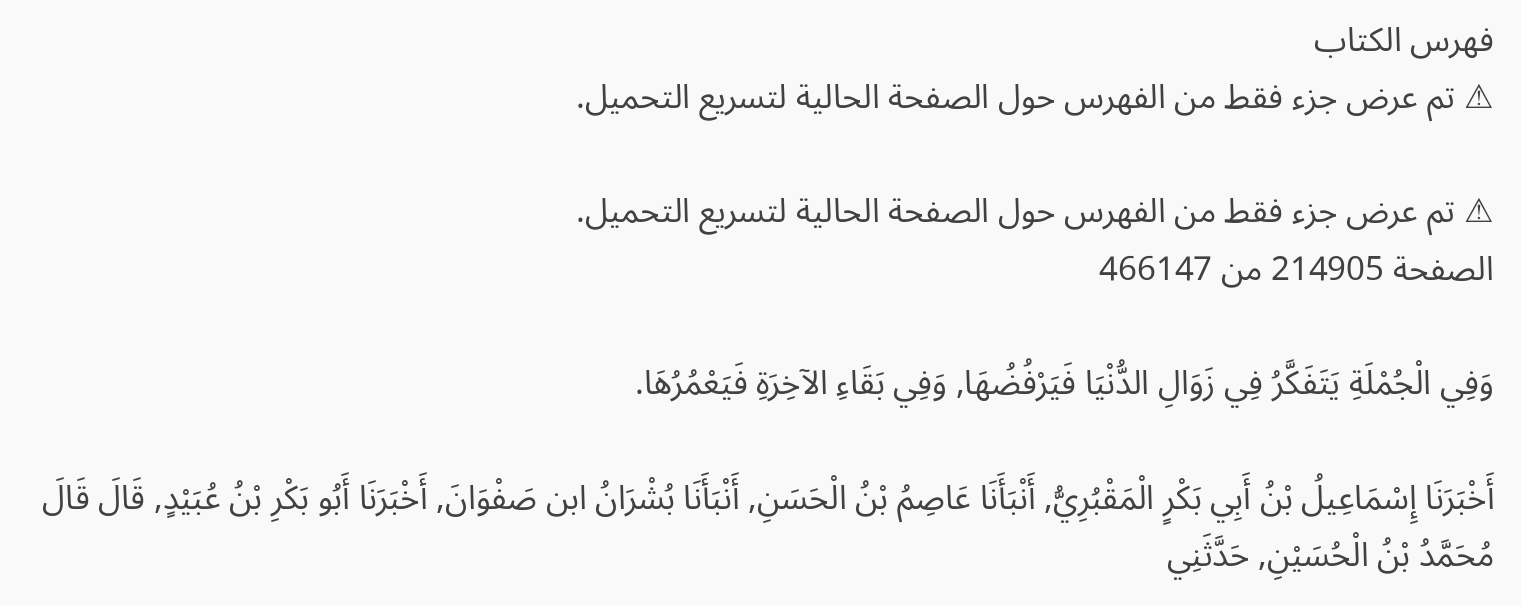فهرس الكتاب
⚠ تم عرض جزء فقط من الفهرس حول الصفحة الحالية لتسريع التحميل.

⚠ تم عرض جزء فقط من الفهرس حول الصفحة الحالية لتسريع التحميل.
الصفحة 214905 من 466147

وَفِي الْجُمْلَةِ يَتَفَكَّرُ فِي زَوَالِ الدُّنْيَا فَيَرْفُضُهَا, وَفِي بَقَاءِ الآخِرَةِ فَيَعْمُرُهَا.

أَخْبَرَنَا إِسْمَاعِيلُ بْنُ أَبِي بَكْرٍ الْمَقْبُرِيُّ, أَنْبَأَنَا عَاصِمُ بْنُ الْحَسَنِ, أَنْبَأَنَا بُشْرَانُ ابن صَفْوَانَ, أَخْبَرَنَا أَبُو بَكْرِ بْنُ عُبَيْدٍ, قَالَ قَالَ مُحَمَّدُ بْنُ الْحُسَيْنِ, حَدَّثَنِي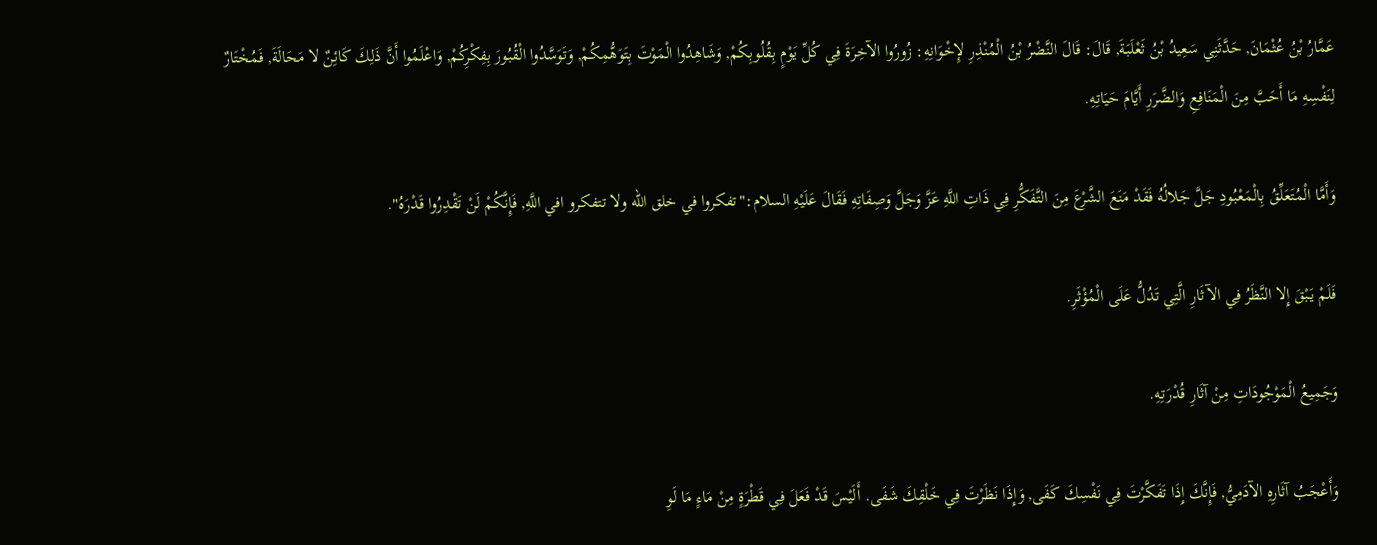عَمَّارُ بْنُ عُثْمَانَ, حَدَّثَنِي سَعِيدُ بْنُ ثَعْلَبَةَ, قَالَ: قَالَ النَّضْرُ بْنُ الْمُنْذِرِ لإِخْوَانِهِ: زُورُوا الآخِرَةَ فِي كُلِّ يَوْمٍ بِقُلُوبِكُمْ, وَشَاهِدُوا الْمَوْتَ بِتَوَهُّمِكُمْ, وَتَوَسَّدُوا الْقُبُورَ بِفِكْرِكُمْ, وَاعْلَمُوا أَنَّ ذَلِكَ كَائِنٌ لا مَحَالَةَ, فَمُخْتَارٌ لِنَفْسِهِ مَا أَحَبَّ مِنَ الْمَنَافِعِ وَالضَّرَرِ أَيَّامَ حَيَاتِهِ.

وَأَمَّا الْمُتَعَلِّقُ بِالْمَعْبُودِ جَلَّ جَلالُهُ فَقَدْ مَنَعَ الشَّرْعَ مِنَ التَّفَكُّرِ فِي ذَاتِ اللَّهِ عَزَّ وَجَلَّ وَصِفَاتِهِ فَقَالَ عَلَيْهِ السلام:"تفكروا في خلق الله ولا تتفكرو افي اللَّهِ, فَإِنَّكُمْ لَنْ تَقْدِرُوا قَدْرَهُ".

فَلَمْ يَبْقَ إِلا النَّظَرُ فِي الآثَارِ الَّتِي تَدُلُّ عَلَى الْمُؤْثَرِ.

وَجَمِيعُ الْمَوْجُودَاتِ مِنْ آثَارِ قُدْرَتِهِ.

وَأَعْجَبُ آثَارِهِ الآدَمِيُّ, فَإِنَّكَ إِذَا تَفَكَّرْتَ فِي نَفْسِكَ كَفَى, وَإِذَا نَظَرْتَ فِي خَلْقِكَ شَفَى. أَلَيْسَ قَدْ فَعَلَ فِي قَطْرَةٍ مِنْ مَاءٍ مَا لَوِ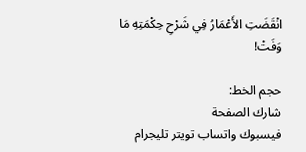انْقَضَتِ الأَعْمَارُ فِي شَرْحِ حِكْمَتِهِ مَا وَفَتْ!

حجم الخط:
شارك الصفحة
فيسبوك واتساب تويتر تليجرام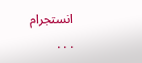انستجرام
. . .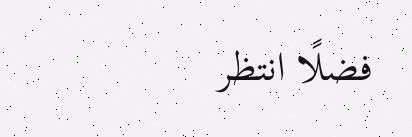فضلًا انتظر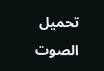تحميل الصوت